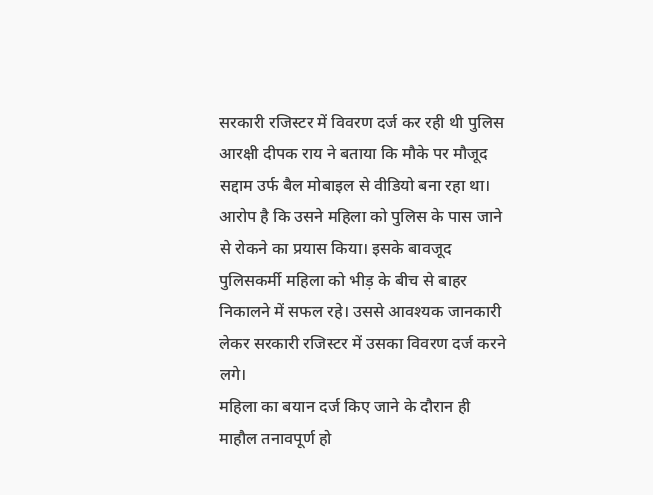सरकारी रजिस्टर में विवरण दर्ज कर रही थी पुलिस
आरक्षी दीपक राय ने बताया कि मौके पर मौजूद सद्दाम उर्फ बैल मोबाइल से वीडियो बना रहा था। आरोप है कि उसने महिला को पुलिस के पास जाने से रोकने का प्रयास किया। इसके बावजूद पुलिसकर्मी महिला को भीड़ के बीच से बाहर निकालने में सफल रहे। उससे आवश्यक जानकारी लेकर सरकारी रजिस्टर में उसका विवरण दर्ज करने लगे।
महिला का बयान दर्ज किए जाने के दौरान ही माहौल तनावपूर्ण हो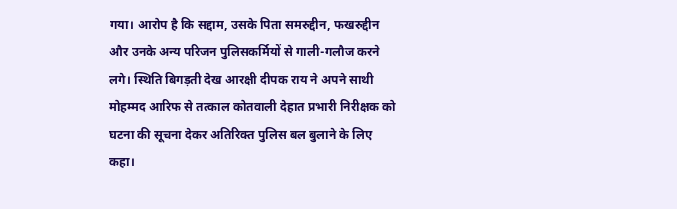गया। आरोप है कि सद्दाम, उसके पिता समरुद्दीन, फखरुद्दीन और उनके अन्य परिजन पुलिसकर्मियों से गाली-गलौज करने लगे। स्थिति बिगड़ती देख आरक्षी दीपक राय ने अपने साथी मोहम्मद आरिफ से तत्काल कोतवाली देहात प्रभारी निरीक्षक को घटना की सूचना देकर अतिरिक्त पुलिस बल बुलाने के लिए कहा।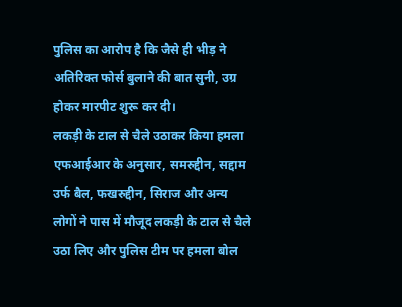पुलिस का आरोप है कि जैसे ही भीड़ ने अतिरिक्त फोर्स बुलाने की बात सुनी, उग्र होकर मारपीट शुरू कर दी।
लकड़ी के टाल से चैले उठाकर किया हमला
एफआईआर के अनुसार, समरुद्दीन, सद्दाम उर्फ बैल, फखरुद्दीन, सिराज और अन्य लोगों ने पास में मौजूद लकड़ी के टाल से चैले उठा लिए और पुलिस टीम पर हमला बोल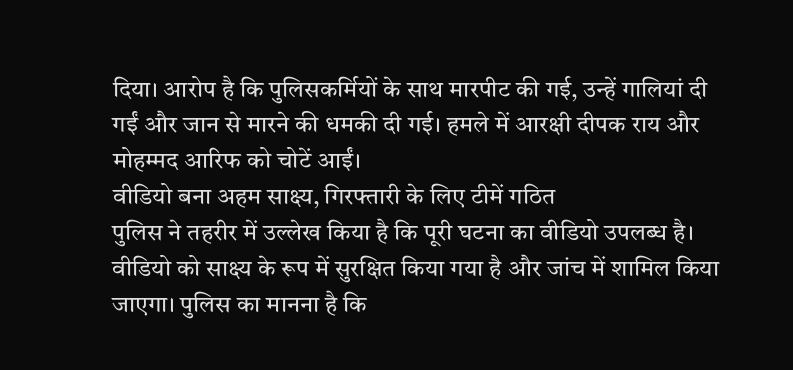दिया। आरोप है कि पुलिसकर्मियों के साथ मारपीट की गई, उन्हें गालियां दी गईं और जान से मारने की धमकी दी गई। हमले में आरक्षी दीपक राय और मोहम्मद आरिफ को चोटें आईं।
वीडियो बना अहम साक्ष्य, गिरफ्तारी के लिए टीमें गठित
पुलिस ने तहरीर में उल्लेख किया है कि पूरी घटना का वीडियो उपलब्ध है। वीडियो को साक्ष्य के रूप में सुरक्षित किया गया है और जांच में शामिल किया जाएगा। पुलिस का मानना है कि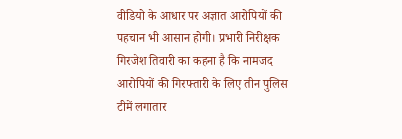वीडियो के आधार पर अज्ञात आरोपियों की पहचान भी आसान होगी। प्रभारी निरीक्षक गिरजेश तिवारी का कहना है कि नामजद आरोपियों की गिरफ्तारी के लिए तीन पुलिस टीमें लगातार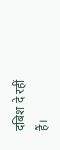दबिश दे रहीं हैं।